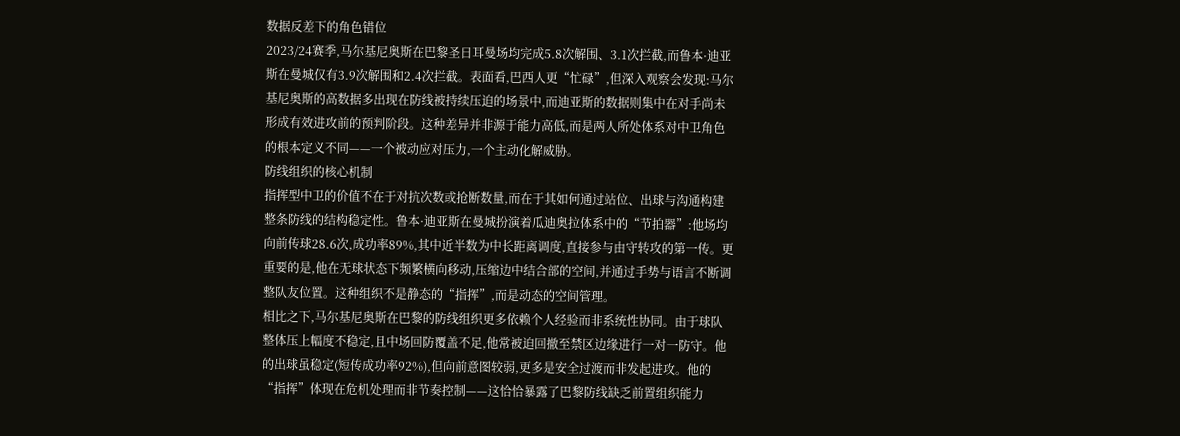数据反差下的角色错位
2023/24赛季,马尔基尼奥斯在巴黎圣日耳曼场均完成5.8次解围、3.1次拦截,而鲁本·迪亚斯在曼城仅有3.9次解围和2.4次拦截。表面看,巴西人更“忙碌”,但深入观察会发现:马尔基尼奥斯的高数据多出现在防线被持续压迫的场景中,而迪亚斯的数据则集中在对手尚未形成有效进攻前的预判阶段。这种差异并非源于能力高低,而是两人所处体系对中卫角色的根本定义不同——一个被动应对压力,一个主动化解威胁。
防线组织的核心机制
指挥型中卫的价值不在于对抗次数或抢断数量,而在于其如何通过站位、出球与沟通构建整条防线的结构稳定性。鲁本·迪亚斯在曼城扮演着瓜迪奥拉体系中的“节拍器”:他场均向前传球28.6次,成功率89%,其中近半数为中长距离调度,直接参与由守转攻的第一传。更重要的是,他在无球状态下频繁横向移动,压缩边中结合部的空间,并通过手势与语言不断调整队友位置。这种组织不是静态的“指挥”,而是动态的空间管理。
相比之下,马尔基尼奥斯在巴黎的防线组织更多依赖个人经验而非系统性协同。由于球队整体压上幅度不稳定,且中场回防覆盖不足,他常被迫回撤至禁区边缘进行一对一防守。他的出球虽稳定(短传成功率92%),但向前意图较弱,更多是安全过渡而非发起进攻。他的“指挥”体现在危机处理而非节奏控制——这恰恰暴露了巴黎防线缺乏前置组织能力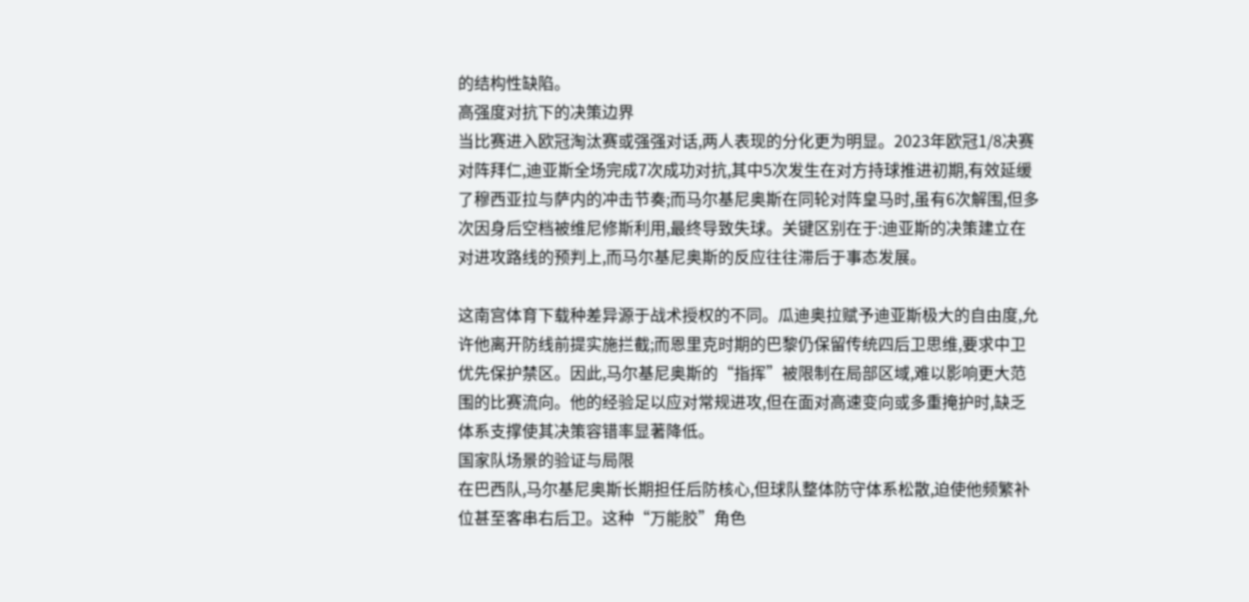的结构性缺陷。
高强度对抗下的决策边界
当比赛进入欧冠淘汰赛或强强对话,两人表现的分化更为明显。2023年欧冠1/8决赛对阵拜仁,迪亚斯全场完成7次成功对抗,其中5次发生在对方持球推进初期,有效延缓了穆西亚拉与萨内的冲击节奏;而马尔基尼奥斯在同轮对阵皇马时,虽有6次解围,但多次因身后空档被维尼修斯利用,最终导致失球。关键区别在于:迪亚斯的决策建立在对进攻路线的预判上,而马尔基尼奥斯的反应往往滞后于事态发展。

这南宫体育下载种差异源于战术授权的不同。瓜迪奥拉赋予迪亚斯极大的自由度,允许他离开防线前提实施拦截;而恩里克时期的巴黎仍保留传统四后卫思维,要求中卫优先保护禁区。因此,马尔基尼奥斯的“指挥”被限制在局部区域,难以影响更大范围的比赛流向。他的经验足以应对常规进攻,但在面对高速变向或多重掩护时,缺乏体系支撑使其决策容错率显著降低。
国家队场景的验证与局限
在巴西队,马尔基尼奥斯长期担任后防核心,但球队整体防守体系松散,迫使他频繁补位甚至客串右后卫。这种“万能胶”角色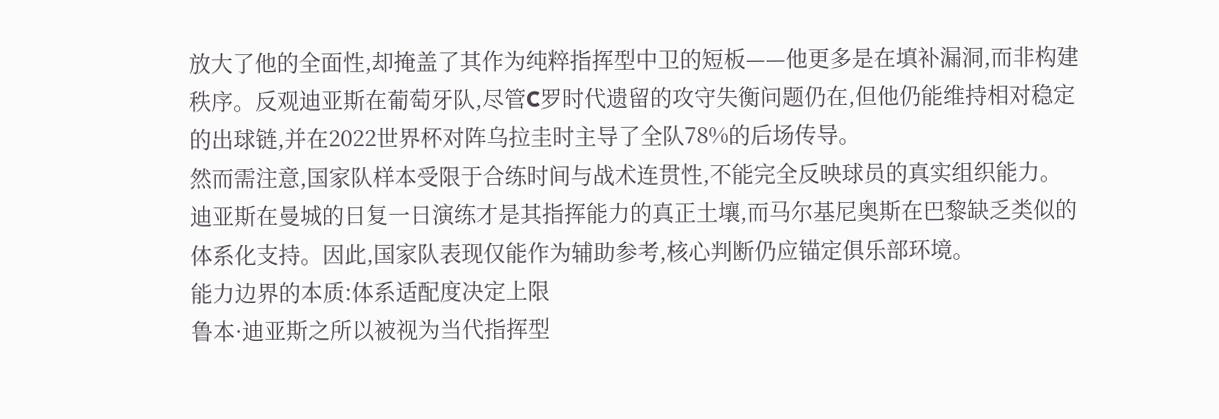放大了他的全面性,却掩盖了其作为纯粹指挥型中卫的短板——他更多是在填补漏洞,而非构建秩序。反观迪亚斯在葡萄牙队,尽管C罗时代遗留的攻守失衡问题仍在,但他仍能维持相对稳定的出球链,并在2022世界杯对阵乌拉圭时主导了全队78%的后场传导。
然而需注意,国家队样本受限于合练时间与战术连贯性,不能完全反映球员的真实组织能力。迪亚斯在曼城的日复一日演练才是其指挥能力的真正土壤,而马尔基尼奥斯在巴黎缺乏类似的体系化支持。因此,国家队表现仅能作为辅助参考,核心判断仍应锚定俱乐部环境。
能力边界的本质:体系适配度决定上限
鲁本·迪亚斯之所以被视为当代指挥型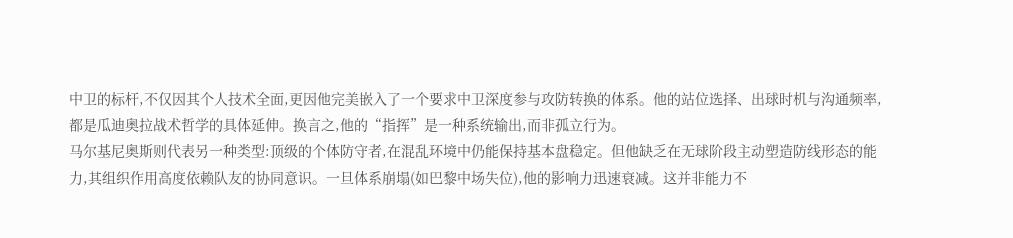中卫的标杆,不仅因其个人技术全面,更因他完美嵌入了一个要求中卫深度参与攻防转换的体系。他的站位选择、出球时机与沟通频率,都是瓜迪奥拉战术哲学的具体延伸。换言之,他的“指挥”是一种系统输出,而非孤立行为。
马尔基尼奥斯则代表另一种类型:顶级的个体防守者,在混乱环境中仍能保持基本盘稳定。但他缺乏在无球阶段主动塑造防线形态的能力,其组织作用高度依赖队友的协同意识。一旦体系崩塌(如巴黎中场失位),他的影响力迅速衰减。这并非能力不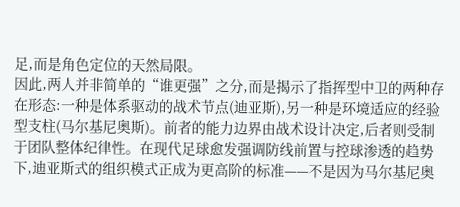足,而是角色定位的天然局限。
因此,两人并非简单的“谁更强”之分,而是揭示了指挥型中卫的两种存在形态:一种是体系驱动的战术节点(迪亚斯),另一种是环境适应的经验型支柱(马尔基尼奥斯)。前者的能力边界由战术设计决定,后者则受制于团队整体纪律性。在现代足球愈发强调防线前置与控球渗透的趋势下,迪亚斯式的组织模式正成为更高阶的标准——不是因为马尔基尼奥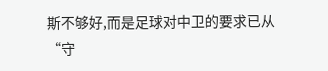斯不够好,而是足球对中卫的要求已从“守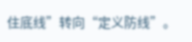住底线”转向“定义防线”。